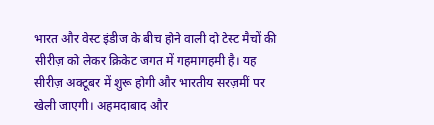भारत और वेस्ट इंडीज के बीच होने वाली दो टेस्ट मैचों की सीरीज़ को लेकर क्रिकेट जगत में गहमागहमी है। यह सीरीज़ अक्टूबर में शुरू होगी और भारतीय सरज़मीं पर खेली जाएगी। अहमदाबाद और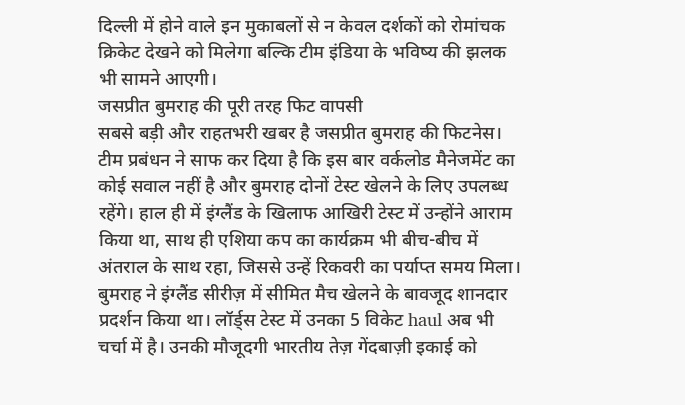दिल्ली में होने वाले इन मुकाबलों से न केवल दर्शकों को रोमांचक क्रिकेट देखने को मिलेगा बल्कि टीम इंडिया के भविष्य की झलक भी सामने आएगी।
जसप्रीत बुमराह की पूरी तरह फिट वापसी
सबसे बड़ी और राहतभरी खबर है जसप्रीत बुमराह की फिटनेस। टीम प्रबंधन ने साफ कर दिया है कि इस बार वर्कलोड मैनेजमेंट का कोई सवाल नहीं है और बुमराह दोनों टेस्ट खेलने के लिए उपलब्ध रहेंगे। हाल ही में इंग्लैंड के खिलाफ आखिरी टेस्ट में उन्होंने आराम किया था, साथ ही एशिया कप का कार्यक्रम भी बीच-बीच में अंतराल के साथ रहा, जिससे उन्हें रिकवरी का पर्याप्त समय मिला।
बुमराह ने इंग्लैंड सीरीज़ में सीमित मैच खेलने के बावजूद शानदार प्रदर्शन किया था। लॉर्ड्स टेस्ट में उनका 5 विकेट haul अब भी चर्चा में है। उनकी मौजूदगी भारतीय तेज़ गेंदबाज़ी इकाई को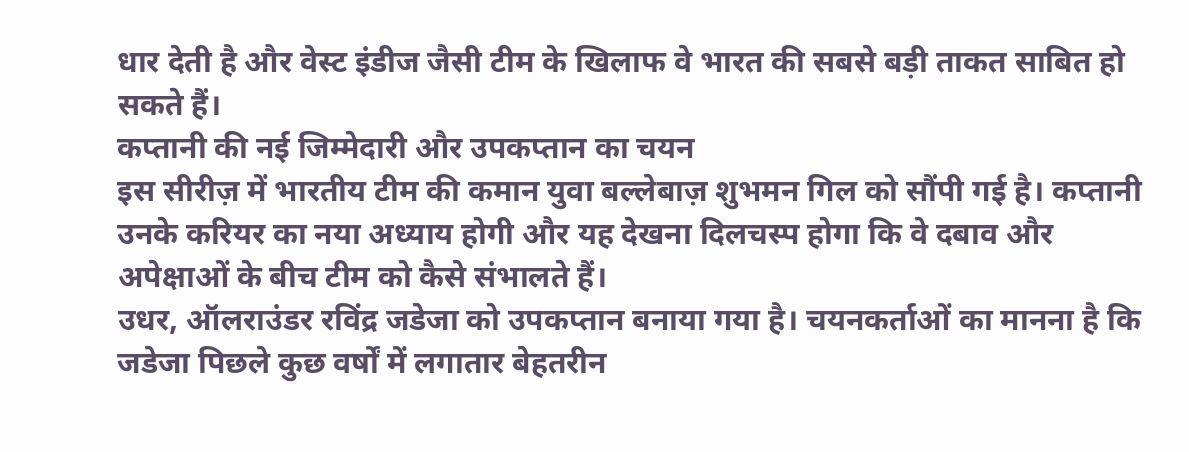धार देती है और वेस्ट इंडीज जैसी टीम के खिलाफ वे भारत की सबसे बड़ी ताकत साबित हो सकते हैं।
कप्तानी की नई जिम्मेदारी और उपकप्तान का चयन
इस सीरीज़ में भारतीय टीम की कमान युवा बल्लेबाज़ शुभमन गिल को सौंपी गई है। कप्तानी उनके करियर का नया अध्याय होगी और यह देखना दिलचस्प होगा कि वे दबाव और अपेक्षाओं के बीच टीम को कैसे संभालते हैं।
उधर, ऑलराउंडर रविंद्र जडेजा को उपकप्तान बनाया गया है। चयनकर्ताओं का मानना है कि जडेजा पिछले कुछ वर्षों में लगातार बेहतरीन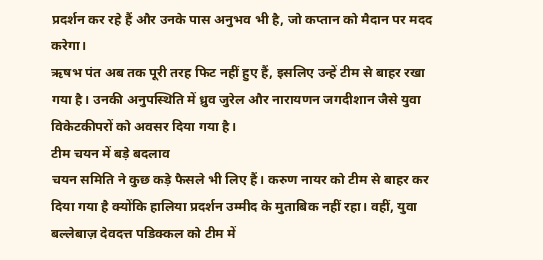प्रदर्शन कर रहे हैं और उनके पास अनुभव भी है, जो कप्तान को मैदान पर मदद करेगा।
ऋषभ पंत अब तक पूरी तरह फिट नहीं हुए हैं, इसलिए उन्हें टीम से बाहर रखा गया है। उनकी अनुपस्थिति में ध्रुव जुरेल और नारायणन जगदीशान जैसे युवा विकेटकीपरों को अवसर दिया गया है।
टीम चयन में बड़े बदलाव
चयन समिति ने कुछ कड़े फैसले भी लिए हैं। करुण नायर को टीम से बाहर कर दिया गया है क्योंकि हालिया प्रदर्शन उम्मीद के मुताबिक नहीं रहा। वहीं, युवा बल्लेबाज़ देवदत्त पडिक्कल को टीम में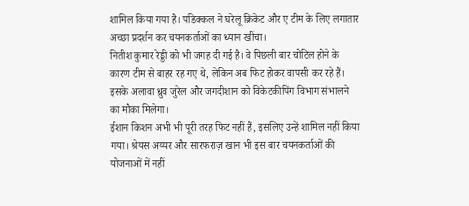शामिल किया गया है। पडिक्कल ने घरेलू क्रिकेट और ए टीम के लिए लगातार अच्छा प्रदर्शन कर चयनकर्ताओं का ध्यान खींचा।
नितीश कुमार रेड्डी को भी जगह दी गई है। वे पिछली बार चोटिल होने के कारण टीम से बाहर रह गए थे, लेकिन अब फिट होकर वापसी कर रहे हैं। इसके अलावा ध्रुव जुरेल और जगदीशान को विकेटकीपिंग विभाग संभालने का मौका मिलेगा।
ईशान किशन अभी भी पूरी तरह फिट नहीं हैं, इसलिए उन्हें शामिल नहीं किया गया। श्रेयस अय्यर और सारफराज़ खान भी इस बार चयनकर्ताओं की योजनाओं में नहीं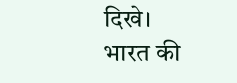दिखे।
भारत की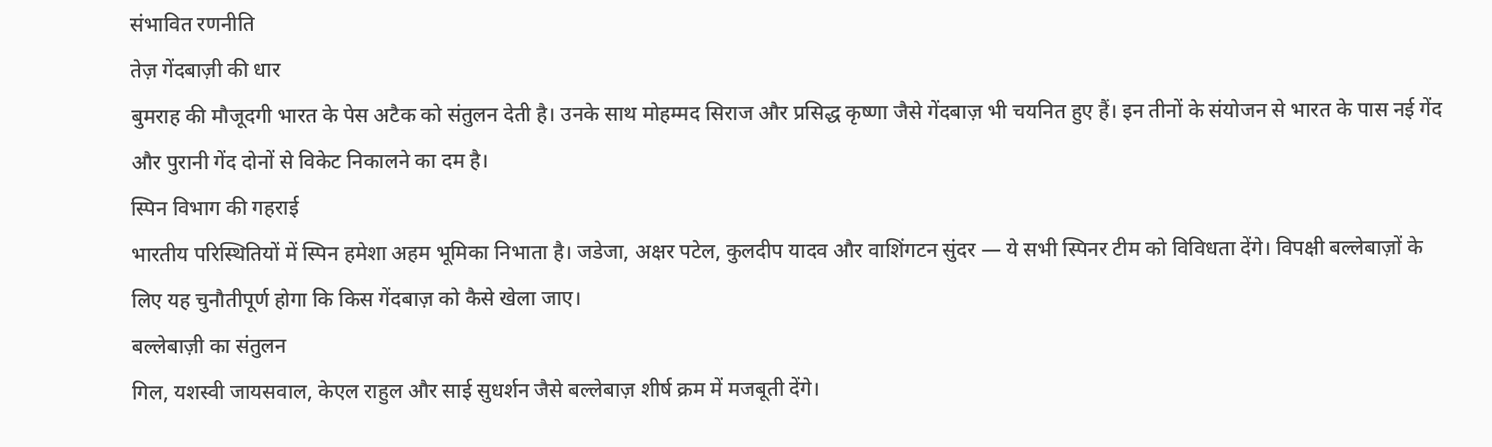संभावित रणनीति
तेज़ गेंदबाज़ी की धार
बुमराह की मौजूदगी भारत के पेस अटैक को संतुलन देती है। उनके साथ मोहम्मद सिराज और प्रसिद्ध कृष्णा जैसे गेंदबाज़ भी चयनित हुए हैं। इन तीनों के संयोजन से भारत के पास नई गेंद और पुरानी गेंद दोनों से विकेट निकालने का दम है।
स्पिन विभाग की गहराई
भारतीय परिस्थितियों में स्पिन हमेशा अहम भूमिका निभाता है। जडेजा, अक्षर पटेल, कुलदीप यादव और वाशिंगटन सुंदर — ये सभी स्पिनर टीम को विविधता देंगे। विपक्षी बल्लेबाज़ों के लिए यह चुनौतीपूर्ण होगा कि किस गेंदबाज़ को कैसे खेला जाए।
बल्लेबाज़ी का संतुलन
गिल, यशस्वी जायसवाल, केएल राहुल और साई सुधर्शन जैसे बल्लेबाज़ शीर्ष क्रम में मजबूती देंगे।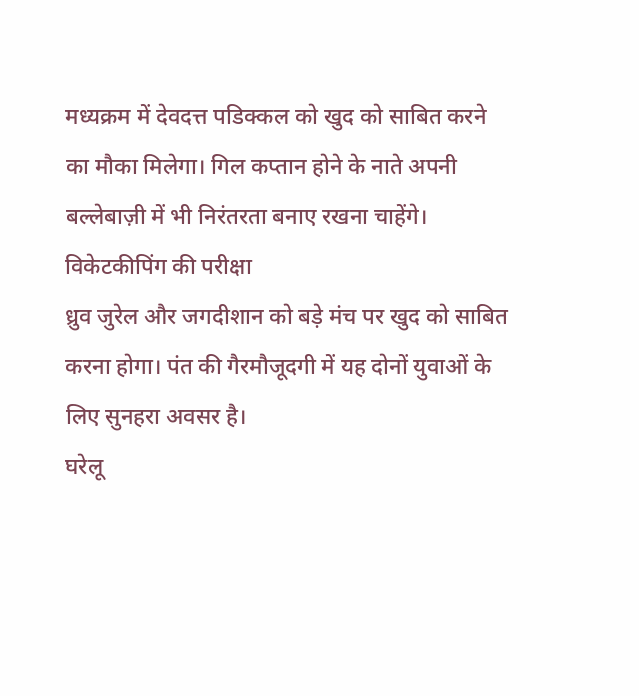मध्यक्रम में देवदत्त पडिक्कल को खुद को साबित करने का मौका मिलेगा। गिल कप्तान होने के नाते अपनी बल्लेबाज़ी में भी निरंतरता बनाए रखना चाहेंगे।
विकेटकीपिंग की परीक्षा
ध्रुव जुरेल और जगदीशान को बड़े मंच पर खुद को साबित करना होगा। पंत की गैरमौजूदगी में यह दोनों युवाओं के लिए सुनहरा अवसर है।
घरेलू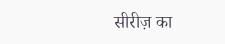सीरीज़ का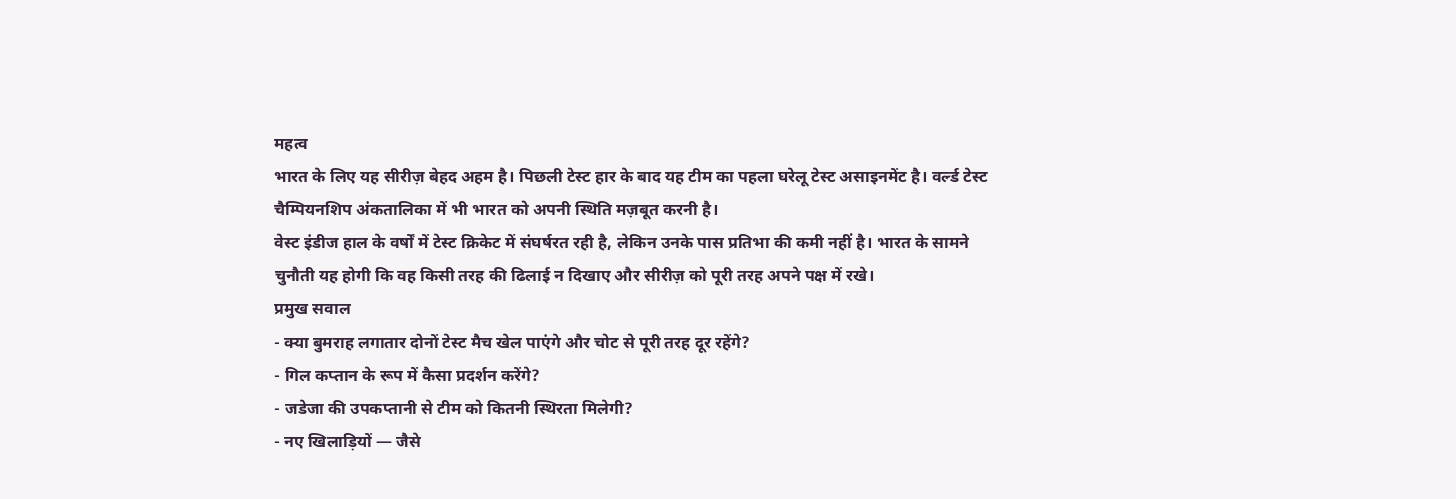महत्व
भारत के लिए यह सीरीज़ बेहद अहम है। पिछली टेस्ट हार के बाद यह टीम का पहला घरेलू टेस्ट असाइनमेंट है। वर्ल्ड टेस्ट चैम्पियनशिप अंकतालिका में भी भारत को अपनी स्थिति मज़बूत करनी है।
वेस्ट इंडीज हाल के वर्षों में टेस्ट क्रिकेट में संघर्षरत रही है, लेकिन उनके पास प्रतिभा की कमी नहीं है। भारत के सामने चुनौती यह होगी कि वह किसी तरह की ढिलाई न दिखाए और सीरीज़ को पूरी तरह अपने पक्ष में रखे।
प्रमुख सवाल
- क्या बुमराह लगातार दोनों टेस्ट मैच खेल पाएंगे और चोट से पूरी तरह दूर रहेंगे?
- गिल कप्तान के रूप में कैसा प्रदर्शन करेंगे?
- जडेजा की उपकप्तानी से टीम को कितनी स्थिरता मिलेगी?
- नए खिलाड़ियों — जैसे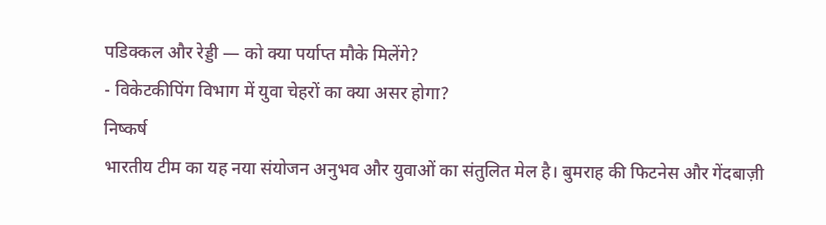पडिक्कल और रेड्डी — को क्या पर्याप्त मौके मिलेंगे?
- विकेटकीपिंग विभाग में युवा चेहरों का क्या असर होगा?
निष्कर्ष
भारतीय टीम का यह नया संयोजन अनुभव और युवाओं का संतुलित मेल है। बुमराह की फिटनेस और गेंदबाज़ी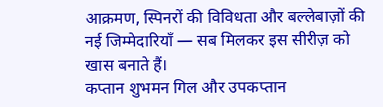आक्रमण, स्पिनरों की विविधता और बल्लेबाज़ों की नई जिम्मेदारियाँ — सब मिलकर इस सीरीज़ को खास बनाते हैं।
कप्तान शुभमन गिल और उपकप्तान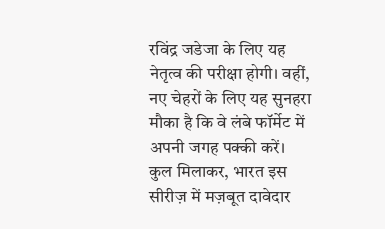रविंद्र जडेजा के लिए यह नेतृत्व की परीक्षा होगी। वहीं, नए चेहरों के लिए यह सुनहरा मौका है कि वे लंबे फॉर्मेट में अपनी जगह पक्की करें।
कुल मिलाकर, भारत इस सीरीज़ में मज़बूत दावेदार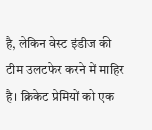है, लेकिन वेस्ट इंडीज की टीम उलटफेर करने में माहिर है। क्रिकेट प्रेमियों को एक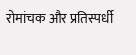रोमांचक और प्रतिस्पर्धी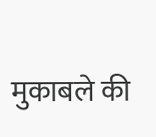मुकाबले की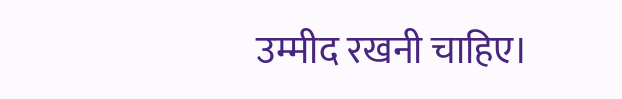उम्मीद रखनी चाहिए।